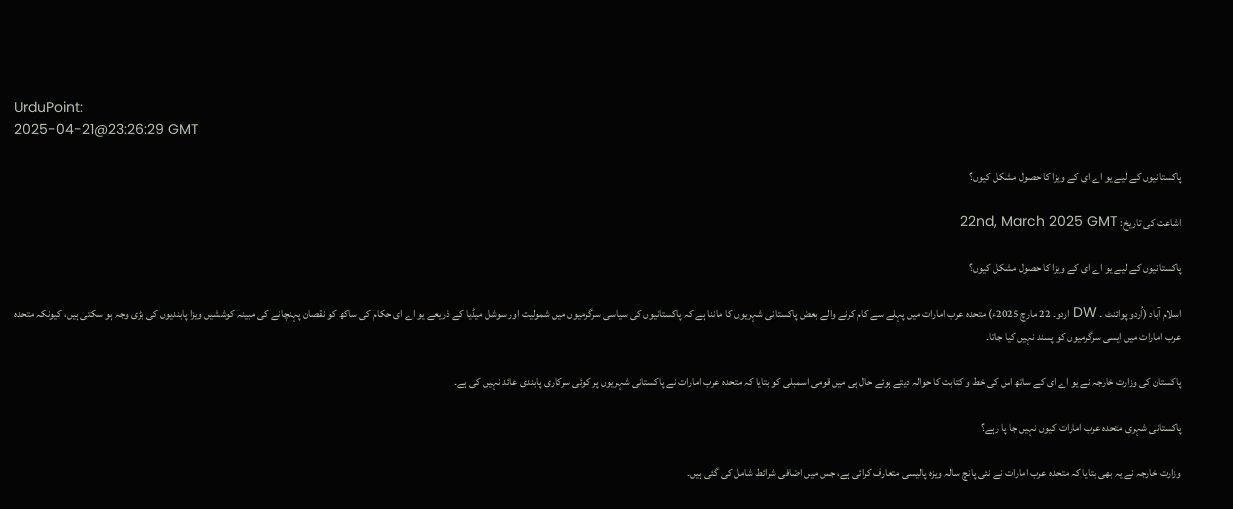UrduPoint:
2025-04-21@23:26:29 GMT

پاکستانیوں کے لیے یو اے ای کے ویزا کا حصول مشکل کیوں؟

اشاعت کی تاریخ: 22nd, March 2025 GMT

پاکستانیوں کے لیے یو اے ای کے ویزا کا حصول مشکل کیوں؟

اسلام آباد (اُردو پوائنٹ ۔ DW اردو۔ 22 مارچ 2025ء) متحدہ عرب امارات میں پہلے سے کام کرنے والے بعض پاکستانی شہریوں کا ماننا ہے کہ پاکستانیوں کی سیاسی سرگرمیوں میں شمولیت اور سوشل میڈیا کے ذریعے یو اے ای حکام کی ساکھ کو نقصان پہنچانے کی مبینہ کوششیں ویزا پابندیوں کی بڑی وجہ ہو سکتی ہیں، کیونکہ متحدہ عرب امارات میں ایسی سرگرمیوں کو پسند نہیں کیا جاتا۔

پاکستان کی وزارت خارجہ نے یو اے ای کے ساتھ اس کی خط و کتابت کا حوالہ دیتے ہوئے حال ہی میں قومی اسمبلی کو بتایا کہ متحدہ عرب امارات نے پاکستانی شہریوں پر کوئی سرکاری پابندی عائد نہیں کی ہے۔

پاکستانی شہری متحدہ عرب امارات کیوں نہیں جا پا رہے؟

وزارت خارجہ نے یہ بھی بتایا کہ متحدہ عرب امارات نے نئی پانچ سالہ ویزہ پالیسی متعارف کرائی ہے، جس میں اضافی شرائط شامل کی گئی ہیں۔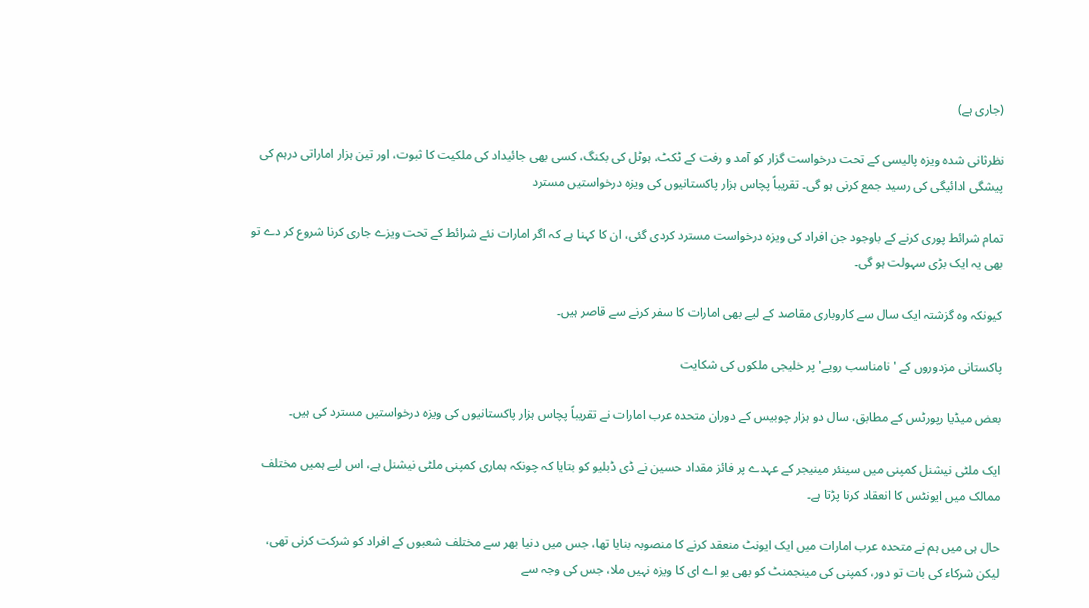(جاری ہے)

نظرثانی شدہ ویزہ پالیسی کے تحت درخواست گزار کو آمد و رفت کے ٹکٹ، ہوٹل کی بکنگ، کسی بھی جائیداد کی ملکیت کا ثبوت، اور تین ہزار اماراتی درہم کی پیشگی ادائیگی کی رسید جمع کرنی ہو گی۔ تقریباً پچاس ہزار پاکستانیوں کی ویزہ درخواستیں مسترد

تمام شرائط پوری کرنے کے باوجود جن افراد کی ویزہ درخواست مسترد کردی گئی، ان کا کہنا ہے کہ اگر امارات نئے شرائط کے تحت ویزے جاری کرنا شروع کر دے تو بھی یہ ایک بڑی سہولت ہو گی۔

کیونکہ وہ گزشتہ ایک سال سے کاروباری مقاصد کے لیے بھی امارات کا سفر کرنے سے قاصر ہیں۔

پاکستانی مزدوروں کے 'نامناسب رویے' پر خلیجی ملکوں کی شکایت

بعض میڈیا رپورٹس کے مطابق، سال دو ہزار چوبیس کے دوران متحدہ عرب امارات نے تقریباً پچاس ہزار پاکستانیوں کی ویزہ درخواستیں مسترد کی ہیں۔

ایک ملٹی نیشنل کمپنی میں سینئر مینیجر کے عہدے پر فائز مقداد حسین نے ڈی ڈبلیو کو بتایا کہ چونکہ ہماری کمپنی ملٹی نیشنل ہے، اس لیے ہمیں مختلف ممالک میں ایونٹس کا انعقاد کرنا پڑتا ہے۔

حال ہی میں ہم نے متحدہ عرب امارات میں ایک ایونٹ منعقد کرنے کا منصوبہ بنایا تھا، جس میں دنیا بھر سے مختلف شعبوں کے افراد کو شرکت کرنی تھی، لیکن شرکاء کی بات تو دور، کمپنی کی مینجمنٹ کو بھی یو اے ای کا ویزہ نہیں ملا، جس کی وجہ سے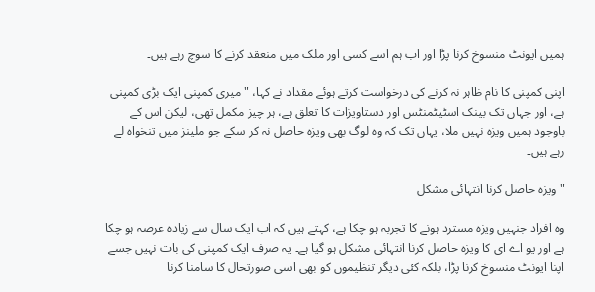ہمیں ایونٹ منسوخ کرنا پڑا اور اب ہم اسے کسی اور ملک میں منعقد کرنے کا سوچ رہے ہیں۔

اپنی کمپنی کا نام ظاہر نہ کرنے کی درخواست کرتے ہوئے مقداد نے کہا، "میری کمپنی ایک بڑی کمپنی ہے، اور جہاں تک بینک اسٹیٹمنٹس اور دستاویزات کا تعلق ہے، ہر چیز مکمل تھی، لیکن اس کے باوجود ہمیں ویزہ نہیں ملا، یہاں تک کہ وہ لوگ بھی ویزہ حاصل نہ کر سکے جو ملینز میں تنخواہ لے رہے ہیں۔

" ویزہ حاصل کرنا انتہائی مشکل

وہ افراد جنہیں ویزہ مسترد ہونے کا تجربہ ہو چکا ہے، کہتے ہیں کہ اب ایک سال سے زیادہ عرصہ ہو چکا ہے اور یو اے ای کا ویزہ حاصل کرنا انتہائی مشکل ہو گیا ہے۔ یہ صرف ایک کمپنی کی بات نہیں جسے اپنا ایونٹ منسوخ کرنا پڑا، بلکہ کئی دیگر تنظیموں کو بھی اسی صورتحال کا سامنا کرنا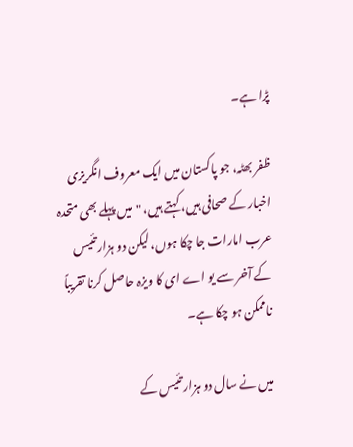پڑا ہے۔

ظفر بھٹہ، جو پاکستان میں ایک معروف انگریزی اخبار کے صحافی ہیں، کہتے ہیں، "میں پہلے بھی متحدہ عرب امارات جا چکا ہوں، لیکن دو ہزار تئیس کے آخر سے یو اے ای کا ویزہ حاصل کرنا تقریباً ناممکن ہو چکا ہے۔

میں نے سال دو ہزار تئیس کے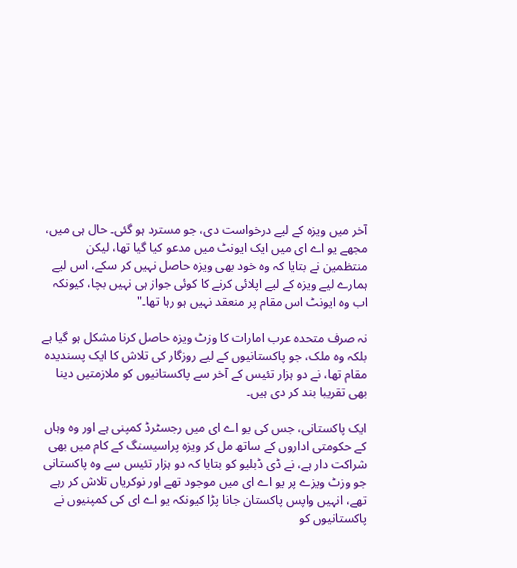آخر میں ویزہ کے لیے درخواست دی، جو مسترد ہو گئی۔ حال ہی میں، مجھے یو اے ای میں ایک ایونٹ میں مدعو کیا گیا تھا، لیکن منتظمین نے بتایا کہ وہ خود بھی ویزہ حاصل نہیں کر سکے، اس لیے ہمارے لیے ویزہ کے لیے اپلائی کرنے کا کوئی جواز ہی نہیں بچا، کیونکہ اب وہ ایونٹ اس مقام پر منعقد نہیں ہو رہا تھا۔"

نہ صرف متحدہ عرب امارات کا وزٹ ویزہ حاصل کرنا مشکل ہو گیا ہے بلکہ وہ ملک، جو پاکستانیوں کے لیے روزگار کی تلاش کا ایک پسندیدہ مقام تھا، نے دو ہزار تئیس کے آخر سے پاکستانیوں کو ملازمتیں دینا بھی تقریبا بند کر دی ہیں۔

ایک پاکستانی، جس کی یو اے ای میں رجسٹرڈ کمپنی ہے اور وہ وہاں کے حکومتی اداروں کے ساتھ مل کر ویزہ پراسیسنگ کے کام میں بھی شراکت دار ہے، نے ڈی ڈبلیو کو بتایا کہ دو ہزار تئیس سے وہ پاکستانی جو وزٹ ویزے پر یو اے ای میں موجود تھے اور نوکریاں تلاش کر رہے تھے، انہیں واپس پاکستان جانا پڑا کیونکہ یو اے ای کی کمپنیوں نے پاکستانیوں کو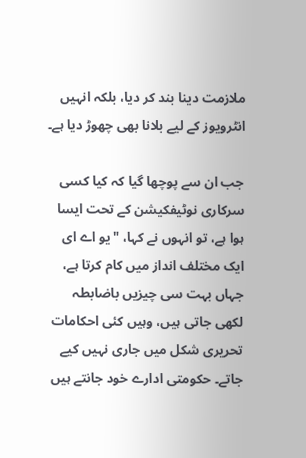ملازمت دینا بند کر دیا، بلکہ انہیں انٹرویوز کے لیے بلانا بھی چھوڑ دیا ہے۔

جب ان سے پوچھا گیا کہ کیا کسی سرکاری نوٹیفکیشن کے تحت ایسا ہوا ہے، تو انہوں نے کہا، "یو اے ای ایک مختلف انداز میں کام کرتا ہے، جہاں بہت سی چیزیں باضابطہ لکھی جاتی ہیں، وہیں کئی احکامات تحریری شکل میں جاری نہیں کیے جاتے۔ حکومتی ادارے خود جانتے ہیں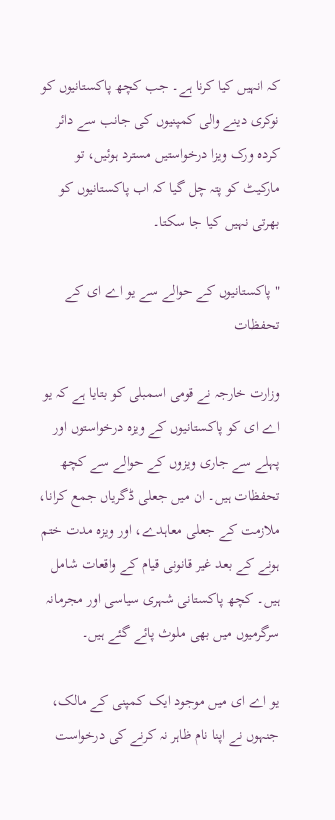کہ انہیں کیا کرنا ہے۔ جب کچھ پاکستانیوں کو نوکری دینے والی کمپنیوں کی جانب سے دائر کردہ ورک ویزا درخواستیں مسترد ہوئیں، تو مارکیٹ کو پتہ چل گیا کہ اب پاکستانیوں کو بھرتی نہیں کیا جا سکتا۔

" پاکستانیوں کے حوالے سے یو اے ای کے تحفظات

وزارت خارجہ نے قومی اسمبلی کو بتایا ہے کہ یو اے ای کو پاکستانیوں کے ویزہ درخواستوں اور پہلے سے جاری ویزوں کے حوالے سے کچھ تحفظات ہیں۔ ان میں جعلی ڈگریاں جمع کرانا، ملازمت کے جعلی معاہدے، اور ویزہ مدت ختم ہونے کے بعد غیر قانونی قیام کے واقعات شامل ہیں۔ کچھ پاکستانی شہری سیاسی اور مجرمانہ سرگرمیوں میں بھی ملوث پائے گئے ہیں۔

یو اے ای میں موجود ایک کمپنی کے مالک، جنہوں نے اپنا نام ظاہر نہ کرنے کی درخواست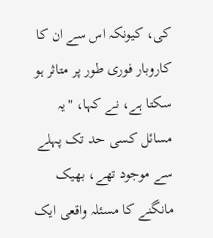کی، کیونکہ اس سے ان کا کاروبار فوری طور پر متاثر ہو سکتا ہے، نے کہا، "یہ مسائل کسی حد تک پہلے سے موجود تھے، بھیک مانگنے کا مسئلہ واقعی ایک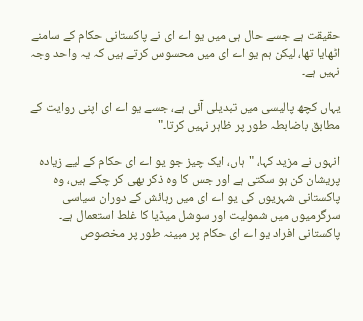حقیقت ہے جسے حال ہی میں یو اے ای نے پاکستانی حکام کے سامنے اٹھایا تھا، لیکن ہم یو اے ای میں محسوس کرتے ہیں کہ یہ واحد وجہ نہیں ہے۔

یہاں کچھ پالیسی میں تبدیلی آئی ہے، جسے یو اے ای اپنی روایت کے مطابق باضابطہ طور پر ظاہر نہیں کرتا۔"

انہوں نے مزید کہا، "ہاں، ایک چیز جو یو اے ای حکام کے لیے زیادہ پریشان کن ہو سکتی ہے اور جس کا وہ ذکر بھی کر چکے ہیں، وہ پاکستانی شہریوں کی یو اے ای میں رہائش کے دوران سیاسی سرگرمیوں میں شمولیت اور سوشل میڈیا کا غلط استعمال ہے۔ پاکستانی افراد یو اے ای حکام پر مبینہ طور پر مخصوص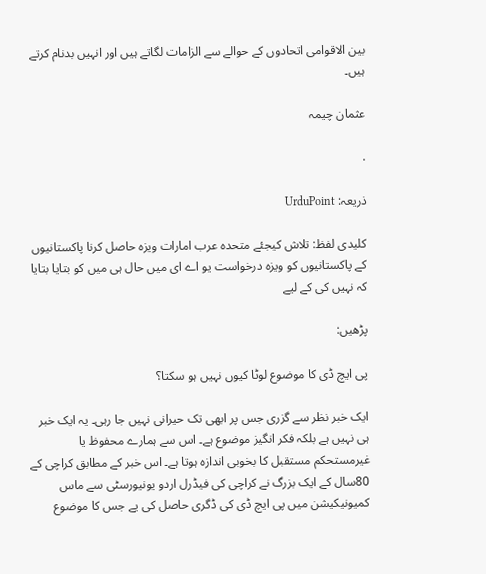بین الاقوامی اتحادوں کے حوالے سے الزامات لگاتے ہیں اور انہیں بدنام کرتے ہیں۔

عثمان چیمہ

.

ذریعہ: UrduPoint

کلیدی لفظ: تلاش کیجئے متحدہ عرب امارات ویزہ حاصل کرنا پاکستانیوں کے پاکستانیوں کو ویزہ درخواست یو اے ای میں حال ہی میں کو بتایا بتایا کہ نہیں کی کے لیے

پڑھیں:

پی ایچ ڈی کا موضوع لوٹا کیوں نہیں ہو سکتا؟

ایک خبر نظر سے گزری جس پر ابھی تک حیرانی نہیں جا رہی۔ یہ ایک خبر ہی نہیں ہے بلکہ فکر انگیز موضوع ہے۔ اس سے ہمارے محفوظ یا غیرمستحکم مستقبل کا بخوبی اندازہ ہوتا ہے۔ اس خبر کے مطابق کراچی کے 80سال کے ایک بزرگ نے کراچی کی فیڈرل اردو یونیورسٹی سے ماس کمیونیکیشن میں پی ایچ ڈی کی ڈگری حاصل کی یے جس کا موضوع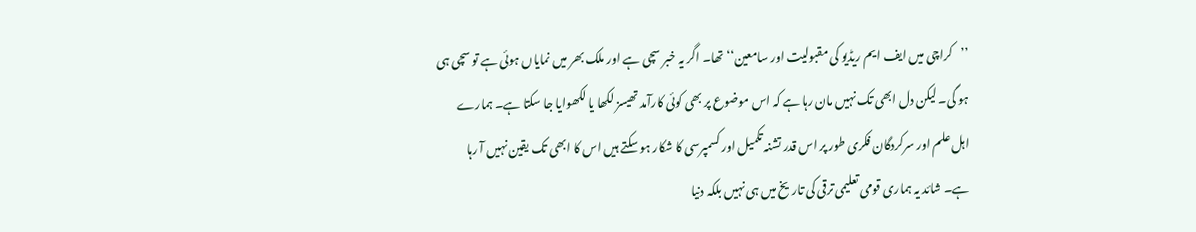’’کراچی میں ایف ایم ریڈیو کی مقبولیت اور سامعین‘‘ تھا۔ اگر یہ خبر سچی ہے اور ملک بھر میں نمایاں ہوئی ہے تو سچی ہی ہو گی۔ لیکن دل ابھی تک نہیں مان رہا ہے کہ اس موضوع پر بھی کوئی کارآمد تھیسز لکھا یا لکھوایا جا سکتا ہے۔ ہمارے اہل علم اور سرکردگان فکری طور پر اس قدر تشنہ تکمیل اور کسمپرسی کا شکار ہو سکتے ہیں اس کا ابھی تک یقین نہیں آ رہا ہے۔ شائد یہ ہماری قومی تعلیمی ترقی کی تاریخ میں ہی نہیں بلکہ دنیا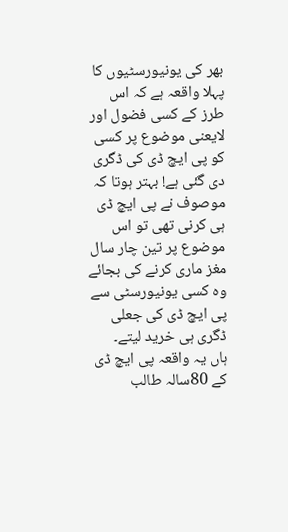بھر کی یونیورسٹیوں کا پہلا واقعہ ہے کہ اس طرز کے کسی فضول اور لایعنی موضوع پر کسی کو پی ایچ ڈی کی ڈگری دی گئی ہے! بہتر ہوتا کہ موصوف نے پی ایچ ڈی ہی کرنی تھی تو اس موضوع پر تین چار سال مغز ماری کرنے کی بجائے وہ کسی یونیورسٹی سے پی ایچ ڈی کی جعلی ڈگری ہی خرید لیتے۔
ہاں یہ واقعہ پی ایچ ڈی کے 80سالہ طالب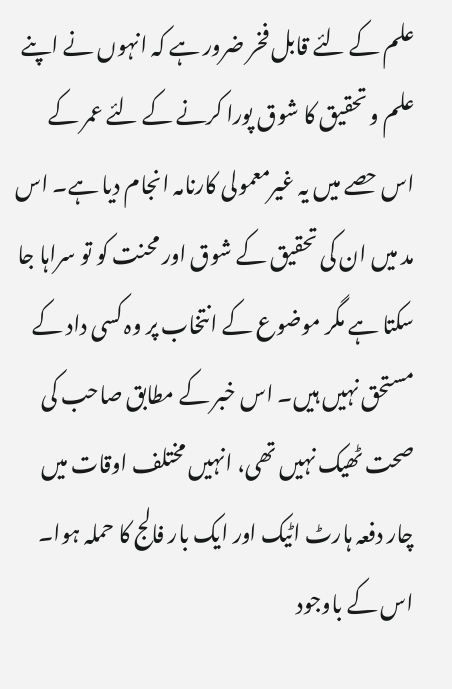علم کے لئے قابل فخر ضرور ہے کہ انہوں نے اپنے علم و تحقیق کا شوق پورا کرنے کے لئے عمر کے اس حصے میں یہ غیرمعمولی کارنامہ انجام دیا ہے۔ اس مد میں ان کی تحقیق کے شوق اور محنت کو تو سراہا جا سکتا ہے مگر موضوع کے انتخاب پر وہ کسی داد کے مستحق نہیں ہیں۔ اس خبر کے مطابق صاحب کی صحت ٹھیک نہیں تھی، انہیں مختلف اوقات میں چار دفعہ ہارٹ اٹیک اور ایک بار فالج کا حملہ ہوا۔ اس کے باوجود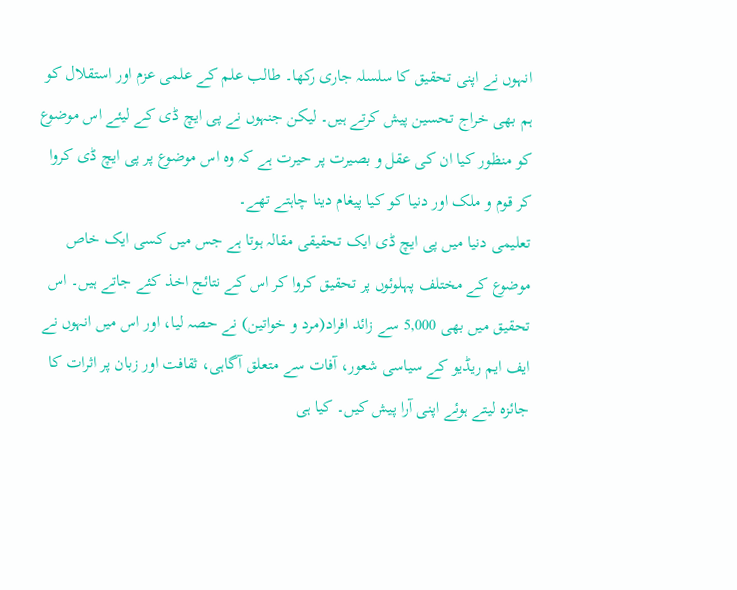انہوں نے اپنی تحقیق کا سلسلہ جاری رکھا۔ طالب علم کے علمی عزم اور استقلال کو ہم بھی خراج تحسین پیش کرتے ہیں۔ لیکن جنہوں نے پی ایچ ڈی کے لیئے اس موضوع کو منظور کیا ان کی عقل و بصیرت پر حیرت ہے کہ وہ اس موضوع پر پی ایچ ڈی کروا کر قوم و ملک اور دنیا کو کیا پیغام دینا چاہتے تھے۔
تعلیمی دنیا میں پی ایچ ڈی ایک تحقیقی مقالہ ہوتا ہے جس میں کسی ایک خاص موضوع کے مختلف پہلوئوں پر تحقیق کروا کر اس کے نتائج اخذ کئے جاتے ہیں۔ اس تحقیق میں بھی 5,000 سے زائد افراد(مرد و خواتین) نے حصہ لیا، اور اس میں انہوں نے ایف ایم ریڈیو کے سیاسی شعور، آفات سے متعلق آگاہی، ثقافت اور زبان پر اثرات کا جائزہ لیتے ہوئے اپنی آرا پیش کیں۔ کیا ہی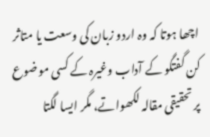اچھا ہوتا کہ وہ اردو زبان کی وسعت یا متاثر کن گفتگو کے آداب وغیرہ کے کسی موضوع پر تحقیقی مقالہ لکھواتے، مگر ایسا لگتا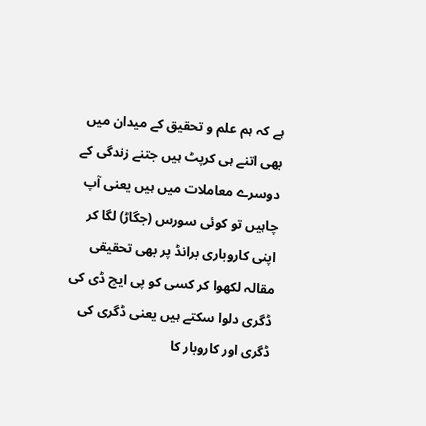ہے کہ ہم علم و تحقیق کے میدان میں بھی اتنے ہی کرپٹ ہیں جتنے زندگی کے دوسرے معاملات میں ہیں یعنی آپ چاہیں تو کوئی سورس (جگاڑ) لگا کر اپنی کاروباری برانڈ پر بھی تحقیقی مقالہ لکھوا کر کسی کو پی ایچ ڈی کی ڈگری دلوا سکتے ہیں یعنی ڈگری کی ڈگری اور کاروبار کا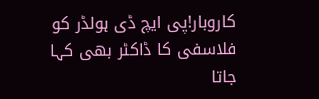کاروبار!پی ایچ ڈی ہولڈر کو فلاسفی کا ڈاکٹر بھی کہا جاتا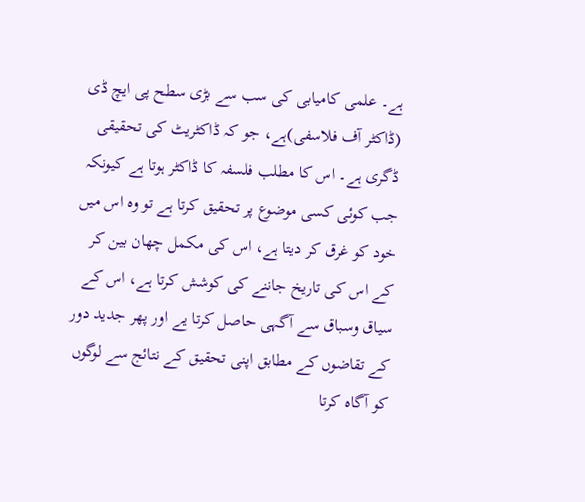ہے۔ علمی کامیابی کی سب سے بڑی سطح پی ایچ ڈی (ڈاکٹر آف فلاسفی)ہے، جو کہ ڈاکٹریٹ کی تحقیقی ڈگری ہے۔ اس کا مطلب فلسفہ کا ڈاکٹر ہوتا ہے کیونکہ جب کوئی کسی موضوع پر تحقیق کرتا ہے تو وہ اس میں خود کو غرق کر دیتا ہے، اس کی مکمل چھان بین کر کے اس کی تاریخ جاننے کی کوشش کرتا ہے، اس کے سیاق وسباق سے آگہی حاصل کرتا یے اور پھر جدید دور کے تقاضوں کے مطابق اپنی تحقیق کے نتائج سے لوگوں کو آگاہ کرتا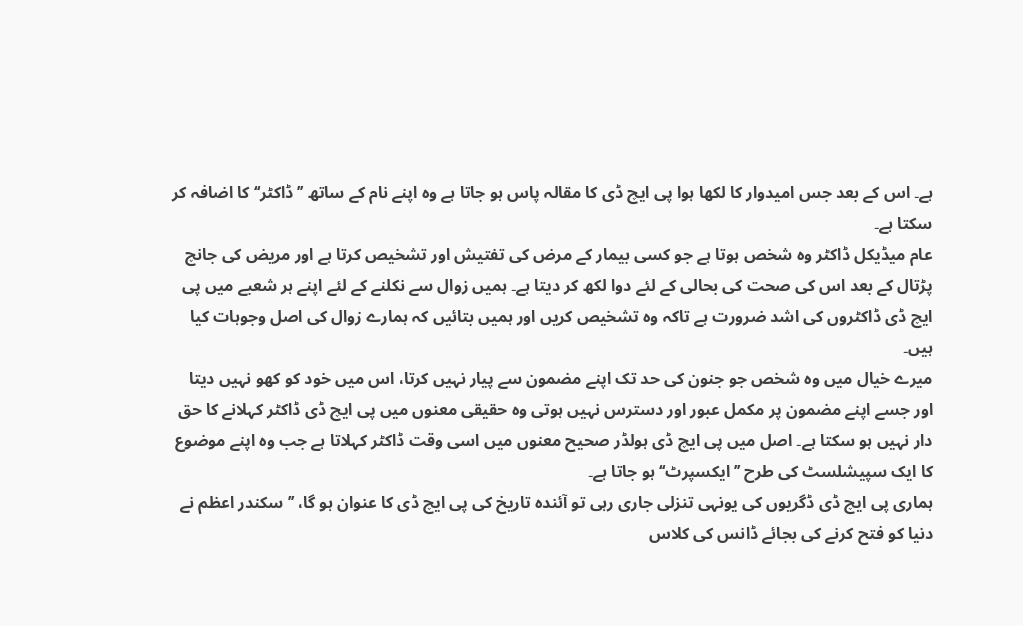ہے۔ اس کے بعد جس امیدوار کا لکھا ہوا پی ایچ ڈی کا مقالہ پاس ہو جاتا ہے وہ اپنے نام کے ساتھ ’’ڈاکٹر‘‘ کا اضافہ کر سکتا ہے۔
عام میڈیکل ڈاکٹر وہ شخص ہوتا ہے جو کسی بیمار کے مرض کی تفتیش اور تشخیص کرتا ہے اور مریض کی جانچ پڑتال کے بعد اس کی صحت کی بحالی کے لئے دوا لکھ کر دیتا ہے۔ ہمیں زوال سے نکلنے کے لئے اپنے ہر شعبے میں پی ایچ ڈی ڈاکٹروں کی اشد ضرورت ہے تاکہ وہ تشخیص کریں اور ہمیں بتائیں کہ ہمارے زوال کی اصل وجوہات کیا ہیں۔
میرے خیال میں وہ شخص جو جنون کی حد تک اپنے مضمون سے پیار نہیں کرتا، اس میں خود کو کھو نہیں دیتا اور جسے اپنے مضمون پر مکمل عبور اور دسترس نہیں ہوتی وہ حقیقی معنوں میں پی ایچ ڈی ڈاکٹر کہلانے کا حق دار نہیں ہو سکتا ہے۔ اصل میں پی ایچ ڈی ہولڈر صحیح معنوں میں اسی وقت ڈاکٹر کہلاتا ہے جب وہ اپنے موضوع کا ایک سپیشلسٹ کی طرح ’’ایکسپرٹ‘‘ ہو جاتا ہے۔
ہماری پی ایچ ڈی ڈگریوں کی یونہی تنزلی جاری رہی تو آئندہ تاریخ کی پی ایچ ڈی کا عنوان ہو گا، ’’سکندر اعظم نے دنیا کو فتح کرنے کی بجائے ڈانس کی کلاس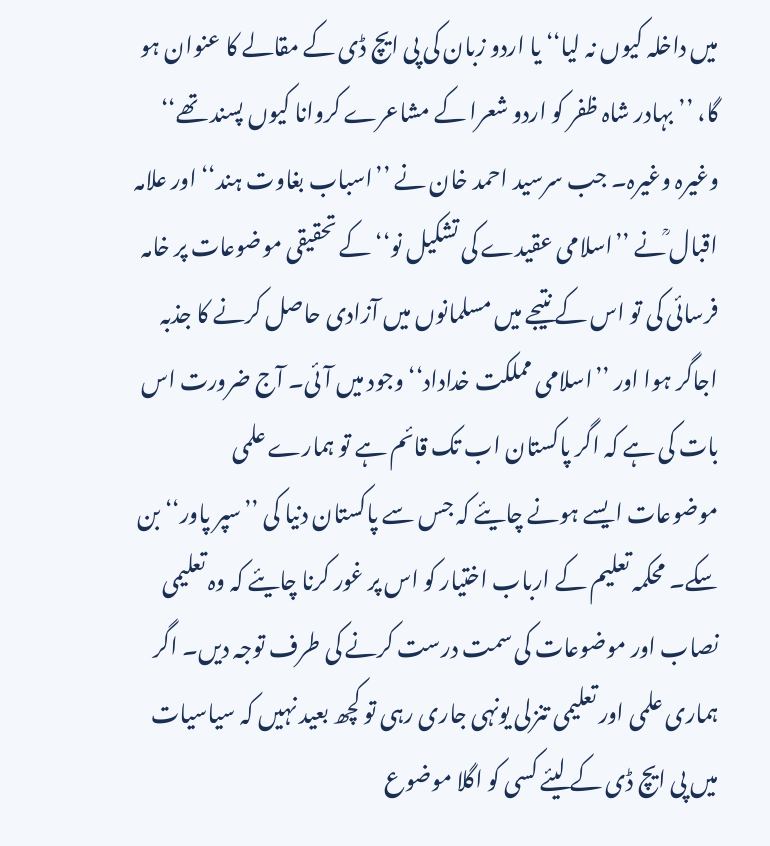میں داخلہ کیوں نہ لیا‘‘ یا اردو زبان کی پی ایچ ڈی کے مقالے کا عنوان ہو گا، ’’بہادر شاہ ظفر کو اردو شعرا کے مشاعرے کروانا کیوں پسند تھے‘‘ وغیرہ وغیرہ۔ جب سرسید احمد خان نے ’’اسباب بغاوت ہند‘‘ اور علامہ اقبال ؒنے ’’اسلامی عقیدے کی تشکیل نو‘‘ کے تحقیقی موضوعات پر خامہ فرسائی کی تو اس کے نتیجے میں مسلمانوں میں آزادی حاصل کرنے کا جذبہ اجاگر ہوا اور ’’اسلامی مملکت خداداد‘‘ وجود میں آئی۔ آج ضرورت اس بات کی ہے کہ اگر پاکستان اب تک قائم ہے تو ہمارے علمی موضوعات ایسے ہونے چایئے کہ جس سے پاکستان دنیا کی ’’سپر پاور‘‘ بن سکے۔ محکمہ تعلیم کے ارباب اختیار کو اس پر غور کرنا چایئے کہ وہ تعلیمی نصاب اور موضوعات کی سمت درست کرنے کی طرف توجہ دیں۔ اگر ہماری علمی اور تعلیمی تنزلی یونہی جاری رہی تو کچھ بعید نہیں کہ سیاسیات میں پی ایچ ڈی کے لیئے کسی کو اگلا موضوع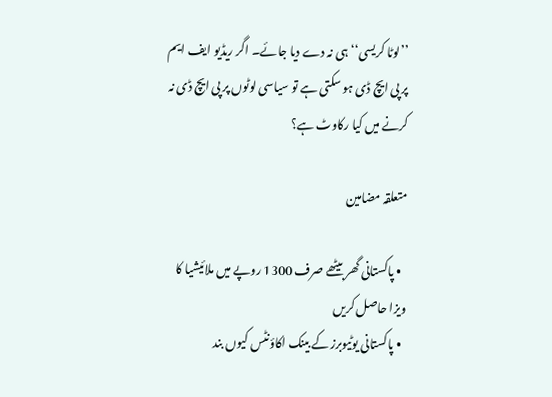’’لوٹا کریسی‘‘ ہی نہ دے دیا جائے۔ اگر ریڈیو ایف ایم پر پی ایچ ڈی ہو سکتی ہے تو سیاسی لوٹوں پر پی ایچ ڈی نہ کرنے میں کیا رکاوٹ ہے؟

متعلقہ مضامین

  • پاکستانی گھر بیٹھے صرف 1300 روپے میں ملائیشیا کا ویزا حاصل کریں
  • پاکستانی یوٹیوبرز کے بینک اکاؤنٹس کیوں بند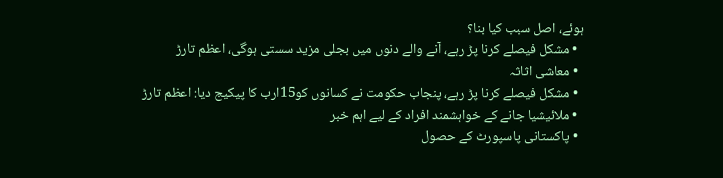ہوئے، اصل سبب کیا بنا؟
  • مشکل فیصلے کرنا پڑ رہے، آنے والے دنوں میں بجلی مزید سستی ہوگی، اعظم تارڑ
  • معاشی اثاثہ
  • مشکل فیصلے کرنا پڑ رہے، پنجاب حکومت نے کسانوں کو15ارب کا پیکیج دیا: اعظم تارڑ
  • ملائیشیا جانے کے خواہشمند افراد کے لیے اہم خبر
  • پاکستانی پاسپورٹ کے حصول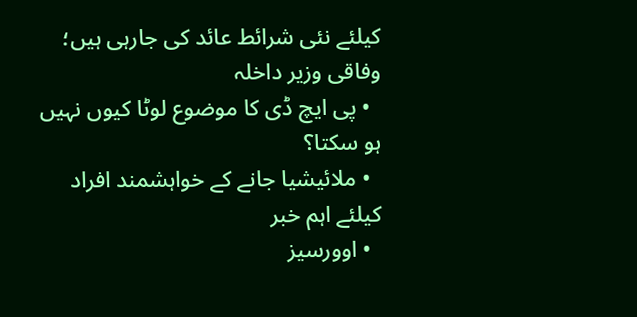کیلئے نئی شرائط عائد کی جارہی ہیں؛ وفاقی وزیر داخلہ
  • پی ایچ ڈی کا موضوع لوٹا کیوں نہیں ہو سکتا؟
  • ملائیشیا جانے کے خواہشمند افراد کیلئے اہم خبر
  • اوورسیز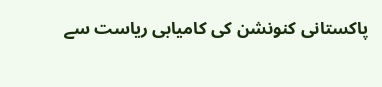پاکستانی کنونشن کی کامیابی ریاست سے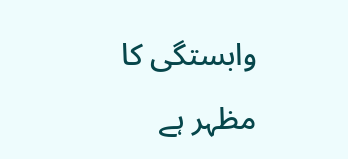وابستگی کا مظہر ہے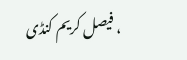، فیصل کریم کنڈی